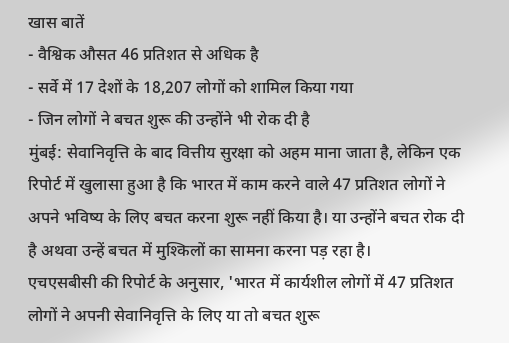खास बातें
- वैश्विक औसत 46 प्रतिशत से अधिक है
- सर्वे में 17 देशों के 18,207 लोगों को शामिल किया गया
- जिन लोगों ने बचत शुरू की उन्होंने भी रोक दी है
मुंबई: सेवानिवृत्ति के बाद वित्तीय सुरक्षा को अहम माना जाता है, लेकिन एक रिपोर्ट में खुलासा हुआ है कि भारत में काम करने वाले 47 प्रतिशत लोगों ने अपने भविष्य के लिए बचत करना शुरू नहीं किया है। या उन्होंने बचत रोक दी है अथवा उन्हें बचत में मुश्किलों का सामना करना पड़ रहा है।
एचएसबीसी की रिपोर्ट के अनुसार, 'भारत में कार्यशील लोगों में 47 प्रतिशत लोगों ने अपनी सेवानिवृत्ति के लिए या तो बचत शुरू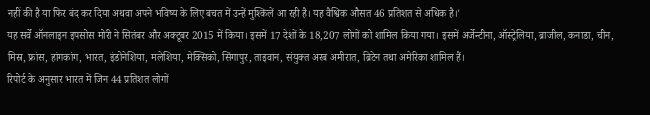नहीं की है या फिर बंद कर दिया अथवा अपने भविष्य के लिए बचत में उन्हें मुश्किलें आ रही है। यह वैश्विक औसत 46 प्रतिशत से अधिक है।'
यह सर्वे ऑनलाइन इपसोस मोरी ने सितंबर और अक्टूबर 2015 में किया। इसमें 17 देशों के 18,207 लोगों को शामिल किया गया। इसमें अर्जेन्टीना, ऑस्ट्रेलिया, ब्राजील, कनाडा, चीन, मिस्र, फ्रांस, हांगकांग, भारत, इंडोनेशिया, मलेशिया, मेक्सिको, सिंगापुर, ताइवान, संयुक्त अरब अमीरात, ब्रिटेन तथा अमेरिका शामिल हैं।
रिपोर्ट के अनुसार भारत में जिन 44 प्रतिशत लोगों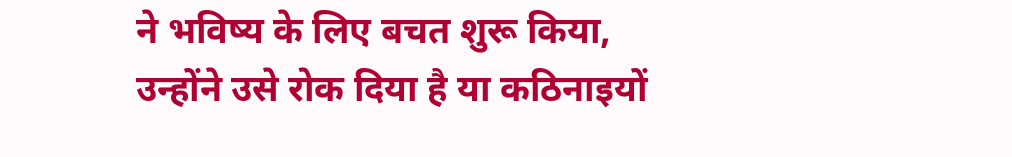ने भविष्य के लिए बचत शुरू किया, उन्होंने उसे रोक दिया है या कठिनाइयों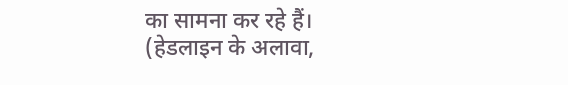का सामना कर रहे हैं।
(हेडलाइन के अलावा,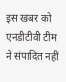इस खबर को एनडीटीवी टीम ने संपादित नहीं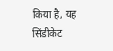किया है, यह सिंडीकेट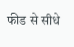फीड से सीधे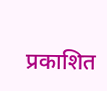प्रकाशित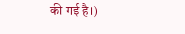की गई है।)